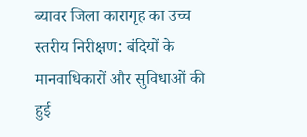ब्यावर जिला कारागृह का उच्च स्तरीय निरीक्षण: बंदियों के मानवाधिकारों और सुविधाओं की हुई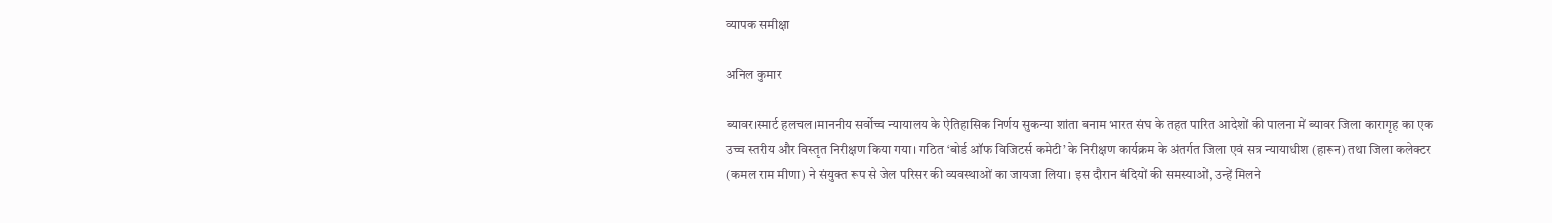व्यापक समीक्षा

अनिल कुमार

ब्यावर।स्मार्ट हलचल।माननीय सर्वोच्च न्यायालय के ऐतिहासिक निर्णय सुकन्या शांता बनाम भारत संघ के तहत पारित आदेशों की पालना में ब्यावर जिला कारागृह का एक उच्च स्तरीय और विस्तृत निरीक्षण किया गया। गठित ‘बोर्ड ऑफ विजिटर्स कमेटी’ के निरीक्षण कार्यक्रम के अंतर्गत जिला एवं सत्र न्यायाधीश (हारून) तथा जिला कलेक्टर (कमल राम मीणा) ने संयुक्त रूप से जेल परिसर की व्यवस्थाओं का जायजा लिया। इस दौरान बंदियों की समस्याओं, उन्हें मिलने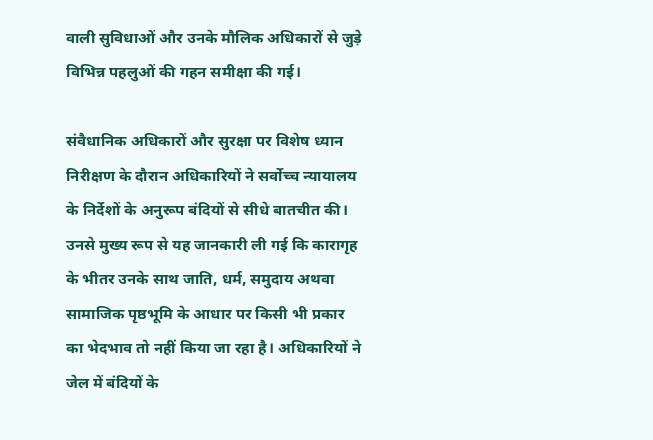वाली सुविधाओं और उनके मौलिक अधिकारों से जुड़े विभिन्न पहलुओं की गहन समीक्षा की गई।

संवैधानिक अधिकारों और सुरक्षा पर विशेष ध्यान
निरीक्षण के दौरान अधिकारियों ने सर्वोच्च न्यायालय के निर्देशों के अनुरूप बंदियों से सीधे बातचीत की। उनसे मुख्य रूप से यह जानकारी ली गई कि कारागृह के भीतर उनके साथ जाति, धर्म, समुदाय अथवा सामाजिक पृष्ठभूमि के आधार पर किसी भी प्रकार का भेदभाव तो नहीं किया जा रहा है। अधिकारियों ने जेल में बंदियों के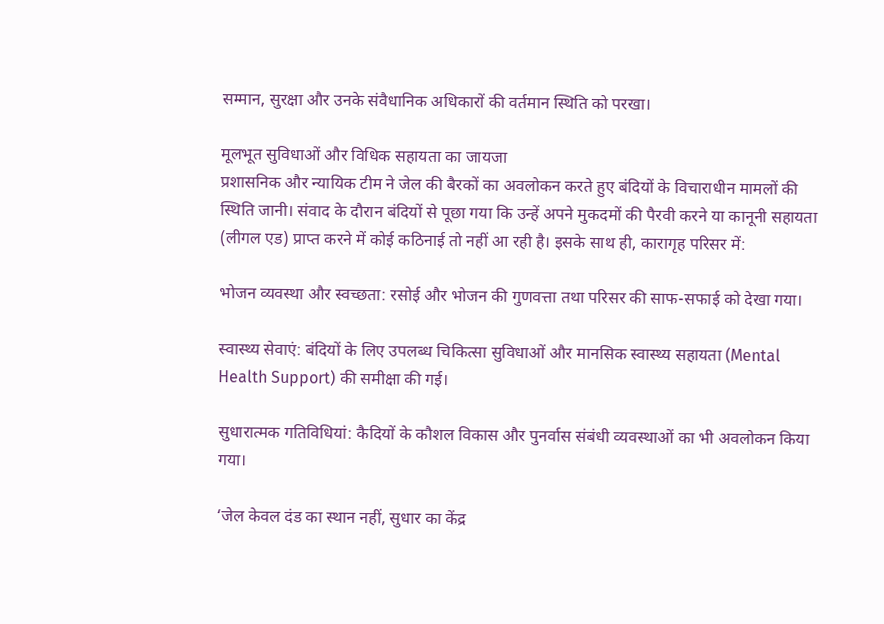सम्मान, सुरक्षा और उनके संवैधानिक अधिकारों की वर्तमान स्थिति को परखा।

मूलभूत सुविधाओं और विधिक सहायता का जायजा
प्रशासनिक और न्यायिक टीम ने जेल की बैरकों का अवलोकन करते हुए बंदियों के विचाराधीन मामलों की स्थिति जानी। संवाद के दौरान बंदियों से पूछा गया कि उन्हें अपने मुकदमों की पैरवी करने या कानूनी सहायता (लीगल एड) प्राप्त करने में कोई कठिनाई तो नहीं आ रही है। इसके साथ ही, कारागृह परिसर में:

भोजन व्यवस्था और स्वच्छता: रसोई और भोजन की गुणवत्ता तथा परिसर की साफ-सफाई को देखा गया।

स्वास्थ्य सेवाएं: बंदियों के लिए उपलब्ध चिकित्सा सुविधाओं और मानसिक स्वास्थ्य सहायता (Mental Health Support) की समीक्षा की गई।

सुधारात्मक गतिविधियां: कैदियों के कौशल विकास और पुनर्वास संबंधी व्यवस्थाओं का भी अवलोकन किया गया।

‘जेल केवल दंड का स्थान नहीं, सुधार का केंद्र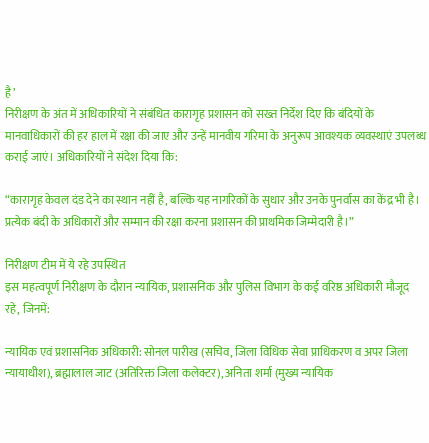है’
निरीक्षण के अंत में अधिकारियों ने संबंधित कारागृह प्रशासन को सख्त निर्देश दिए कि बंदियों के मानवाधिकारों की हर हाल में रक्षा की जाए और उन्हें मानवीय गरिमा के अनुरूप आवश्यक व्यवस्थाएं उपलब्ध कराई जाएं। अधिकारियों ने संदेश दिया कि:

“कारागृह केवल दंड देने का स्थान नहीं है, बल्कि यह नागरिकों के सुधार और उनके पुनर्वास का केंद्र भी है। प्रत्येक बंदी के अधिकारों और सम्मान की रक्षा करना प्रशासन की प्राथमिक जिम्मेदारी है।”

निरीक्षण टीम में ये रहे उपस्थित
इस महत्वपूर्ण निरीक्षण के दौरान न्यायिक, प्रशासनिक और पुलिस विभाग के कई वरिष्ठ अधिकारी मौजूद रहे, जिनमें:

न्यायिक एवं प्रशासनिक अधिकारी: सोनल पारीख (सचिव, जिला विधिक सेवा प्राधिकरण व अपर जिला न्यायाधीश), ब्रह्मालाल जाट (अतिरिक्त जिला कलेक्टर), अनिता शर्मा (मुख्य न्यायिक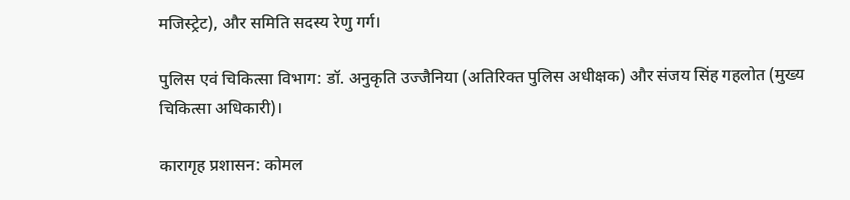मजिस्ट्रेट), और समिति सदस्य रेणु गर्ग।

पुलिस एवं चिकित्सा विभाग: डॉ. अनुकृति उज्जैनिया (अतिरिक्त पुलिस अधीक्षक) और संजय सिंह गहलोत (मुख्य चिकित्सा अधिकारी)।

कारागृह प्रशासन: कोमल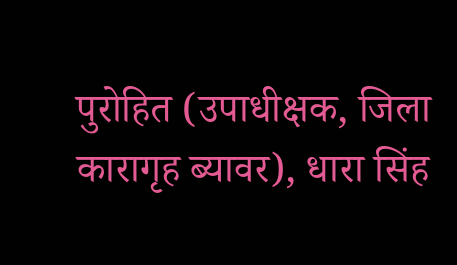पुरोहित (उपाधीक्षक, जिला कारागृह ब्यावर), धारा सिंह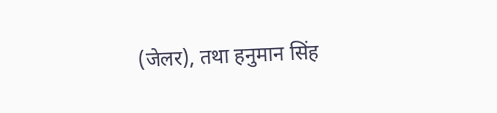(जेलर), तथा हनुमान सिंह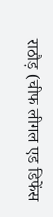राठौड़ (चीफ लीगल एड डिफेंस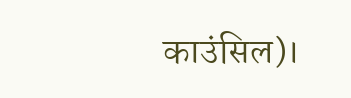काउंसिल)।